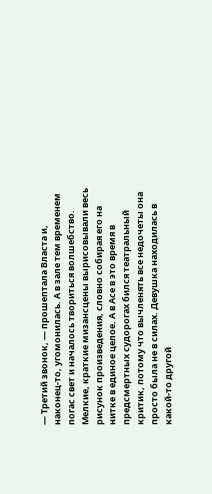— Третий звонок, — прошептала Власта и, наконец-то, угомонилась. А в зале тем временем погас свет и началось твориться волшебство. Мелкие, краткие мизансцены вырисовывали весь рисунок произведения, словно собирая его на нитке в единое целое. А в Асе в это время в предсмертных судорогах бился театральный критик, потому что вычленять все недочеты она просто была не в силах. Девушка находилась в какой-то другой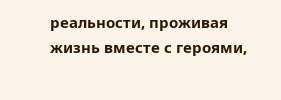реальности, проживая жизнь вместе с героями,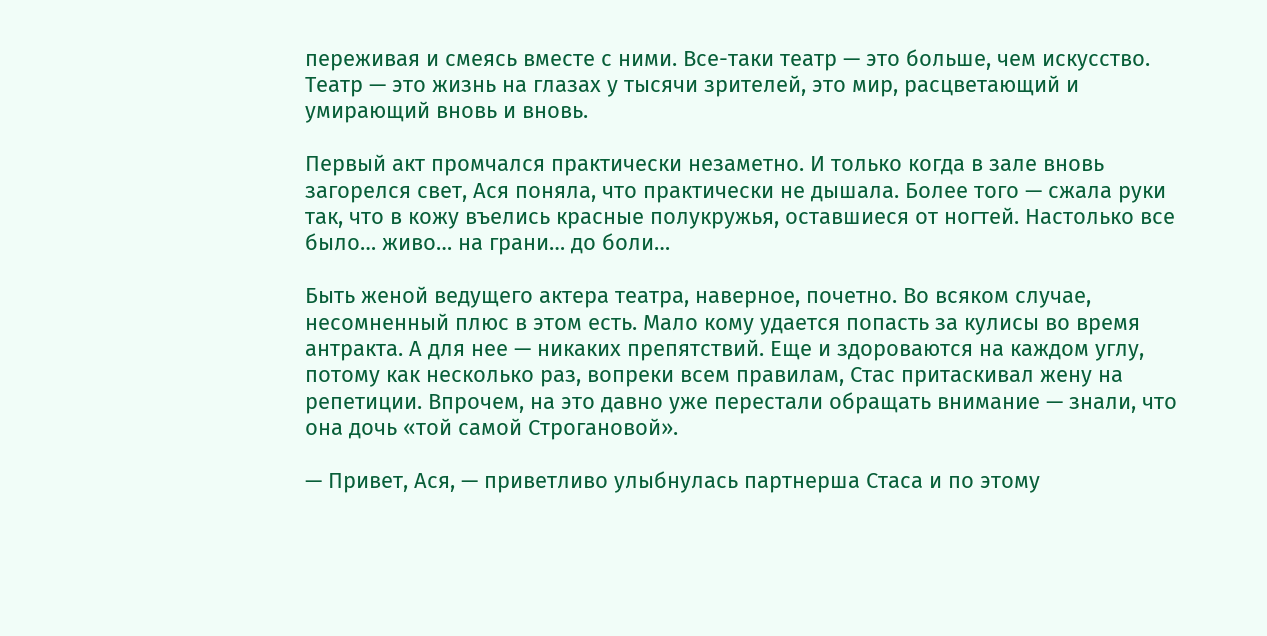переживая и смеясь вместе с ними. Все-таки театр — это больше, чем искусство. Театр — это жизнь на глазах у тысячи зрителей, это мир, расцветающий и умирающий вновь и вновь.

Первый акт промчался практически незаметно. И только когда в зале вновь загорелся свет, Ася поняла, что практически не дышала. Более того — сжала руки так, что в кожу въелись красные полукружья, оставшиеся от ногтей. Настолько все было… живо… на грани… до боли…

Быть женой ведущего актера театра, наверное, почетно. Во всяком случае, несомненный плюс в этом есть. Мало кому удается попасть за кулисы во время антракта. А для нее — никаких препятствий. Еще и здороваются на каждом углу, потому как несколько раз, вопреки всем правилам, Стас притаскивал жену на репетиции. Впрочем, на это давно уже перестали обращать внимание — знали, что она дочь «той самой Строгановой».

— Привет, Ася, — приветливо улыбнулась партнерша Стаса и по этому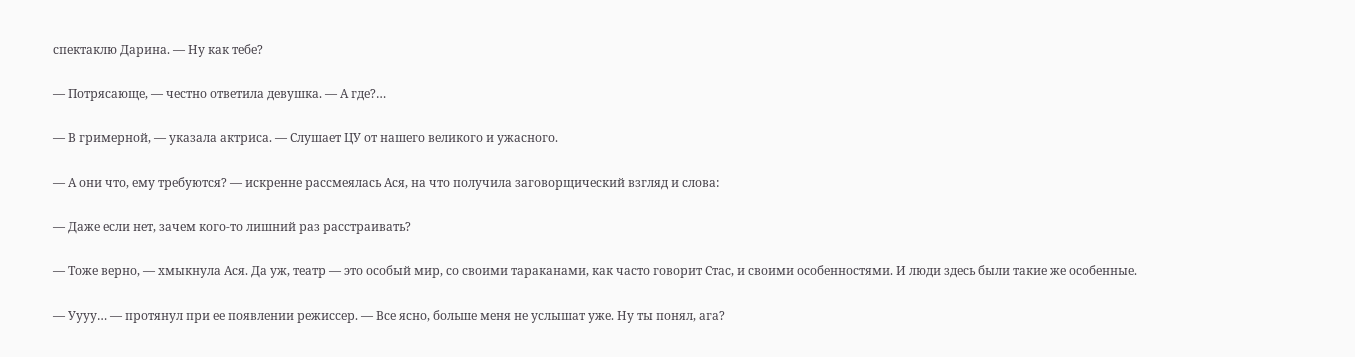спектаклю Дарина. — Ну как тебе?

— Потрясающе, — честно ответила девушка. — А где?…

— В гримерной, — указала актриса. — Слушает ЦУ от нашего великого и ужасного.

— А они что, ему требуются? — искренне рассмеялась Ася, на что получила заговорщический взгляд и слова:

— Даже если нет, зачем кого-то лишний раз расстраивать?

— Тоже верно, — хмыкнула Ася. Да уж, театр — это особый мир, со своими тараканами, как часто говорит Стас, и своими особенностями. И люди здесь были такие же особенные.

— Уууу… — протянул при ее появлении режиссер. — Все ясно, больше меня не услышат уже. Ну ты понял, ага?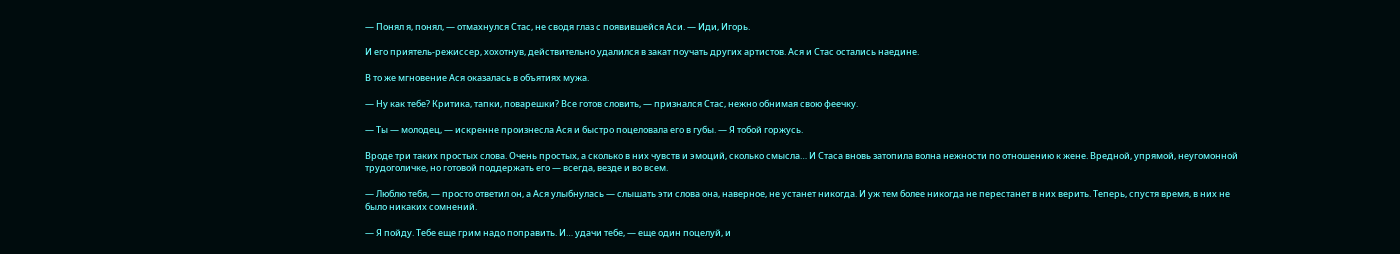— Понял я, понял, — отмахнулся Стас, не сводя глаз с появившейся Аси. — Иди, Игорь.

И его приятель-режиссер, хохотнув, действительно удалился в закат поучать других артистов. Ася и Стас остались наедине.

В то же мгновение Ася оказалась в объятиях мужа.

— Ну как тебе? Критика, тапки, поварешки? Все готов словить, — признался Стас, нежно обнимая свою феечку.

— Ты — молодец, — искренне произнесла Ася и быстро поцеловала его в губы. — Я тобой горжусь.

Вроде три таких простых слова. Очень простых, а сколько в них чувств и эмоций, сколько смысла… И Стаса вновь затопила волна нежности по отношению к жене. Вредной, упрямой, неугомонной трудоголичке, но готовой поддержать его — всегда, везде и во всем.

— Люблю тебя, — просто ответил он, а Ася улыбнулась — слышать эти слова она, наверное, не устанет никогда. И уж тем более никогда не перестанет в них верить. Теперь, спустя время, в них не было никаких сомнений.

— Я пойду. Тебе еще грим надо поправить. И… удачи тебе, — еще один поцелуй, и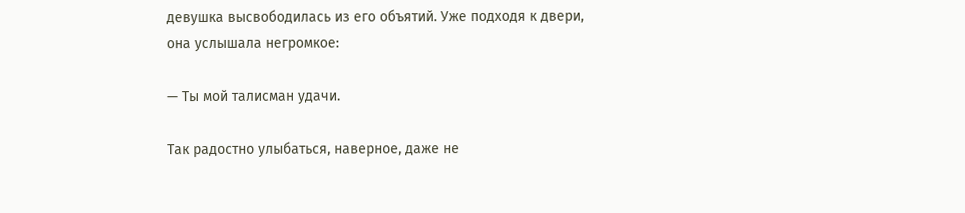девушка высвободилась из его объятий. Уже подходя к двери, она услышала негромкое:

— Ты мой талисман удачи.

Так радостно улыбаться, наверное, даже не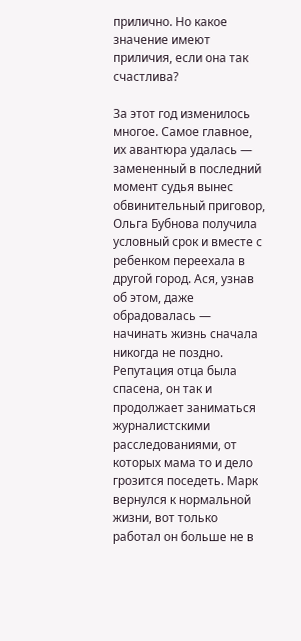прилично. Но какое значение имеют приличия, если она так счастлива?

За этот год изменилось многое. Самое главное, их авантюра удалась — замененный в последний момент судья вынес обвинительный приговор, Ольга Бубнова получила условный срок и вместе с ребенком переехала в другой город. Ася, узнав об этом, даже обрадовалась — начинать жизнь сначала никогда не поздно. Репутация отца была спасена, он так и продолжает заниматься журналистскими расследованиями, от которых мама то и дело грозится поседеть. Марк вернулся к нормальной жизни, вот только работал он больше не в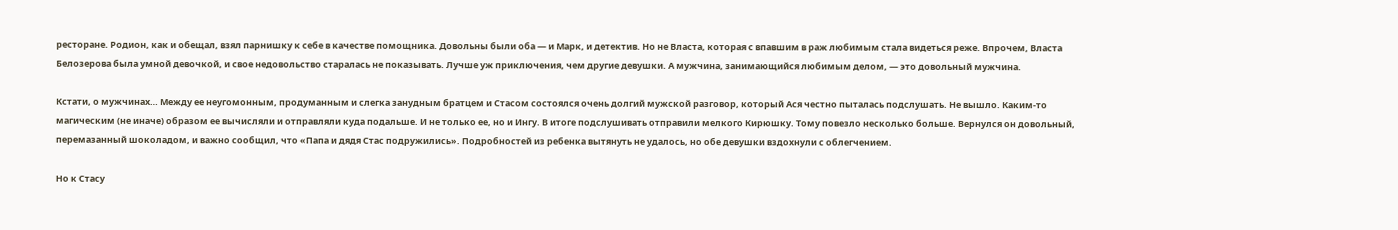ресторане. Родион, как и обещал, взял парнишку к себе в качестве помощника. Довольны были оба — и Марк, и детектив. Но не Власта, которая с впавшим в раж любимым стала видеться реже. Впрочем, Власта Белозерова была умной девочкой, и свое недовольство старалась не показывать. Лучше уж приключения, чем другие девушки. А мужчина, занимающийся любимым делом, — это довольный мужчина.

Кстати, о мужчинах… Между ее неугомонным, продуманным и слегка занудным братцем и Стасом состоялся очень долгий мужской разговор, который Ася честно пыталась подслушать. Не вышло. Каким-то магическим (не иначе) образом ее вычисляли и отправляли куда подальше. И не только ее, но и Ингу. В итоге подслушивать отправили мелкого Кирюшку. Тому повезло несколько больше. Вернулся он довольный, перемазанный шоколадом, и важно сообщил, что «Папа и дядя Стас подружились». Подробностей из ребенка вытянуть не удалось, но обе девушки вздохнули с облегчением.

Но к Стасу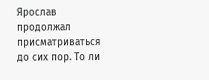Ярослав продолжал присматриваться до сих пор. То ли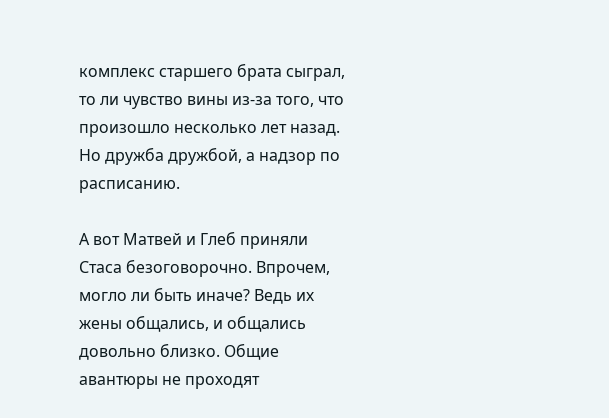комплекс старшего брата сыграл, то ли чувство вины из-за того, что произошло несколько лет назад. Но дружба дружбой, а надзор по расписанию.

А вот Матвей и Глеб приняли Стаса безоговорочно. Впрочем, могло ли быть иначе? Ведь их жены общались, и общались довольно близко. Общие авантюры не проходят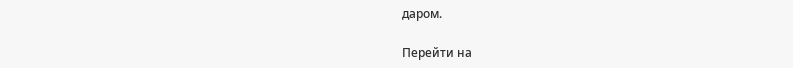даром.

Перейти на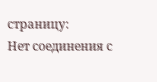страницу:
Нет соединения с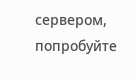сервером, попробуйте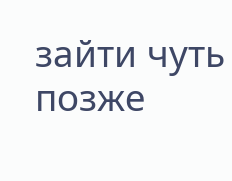зайти чуть позже